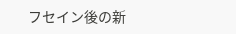フセイン後の新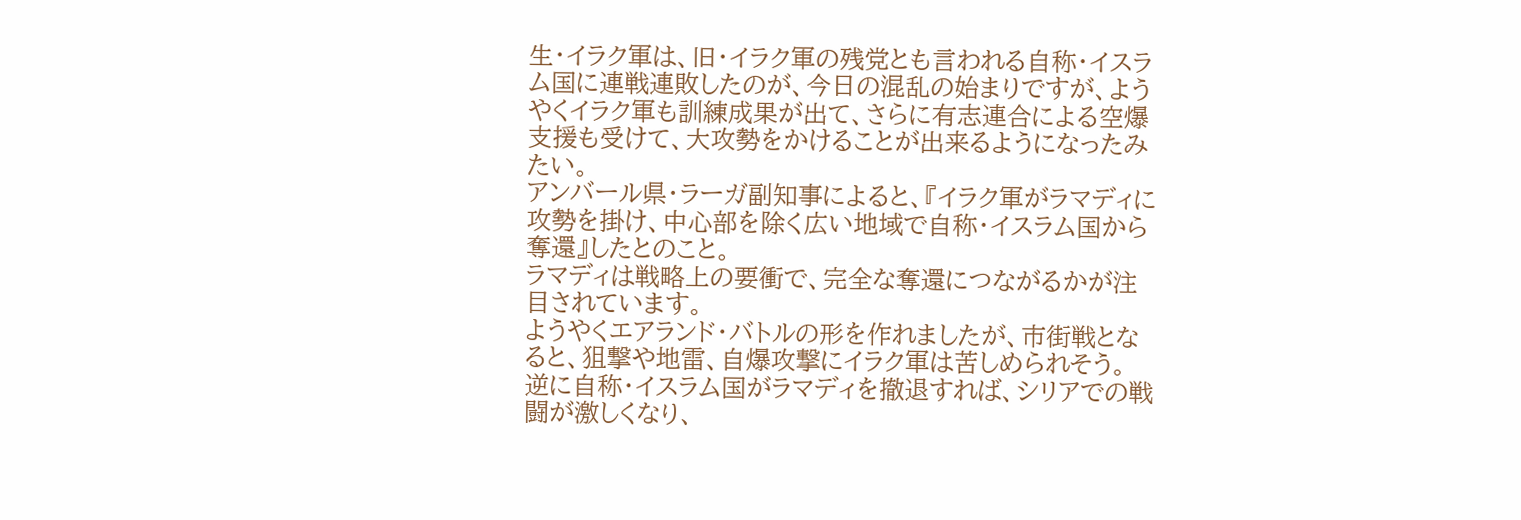生・イラク軍は、旧・イラク軍の残党とも言われる自称・イスラム国に連戦連敗したのが、今日の混乱の始まりですが、ようやくイラク軍も訓練成果が出て、さらに有志連合による空爆支援も受けて、大攻勢をかけることが出来るようになったみたい。
アンバール県・ラーガ副知事によると、『イラク軍がラマディに攻勢を掛け、中心部を除く広い地域で自称・イスラム国から奪還』したとのこと。
ラマディは戦略上の要衝で、完全な奪還につながるかが注目されています。
ようやくエアランド・バトルの形を作れましたが、市街戦となると、狙撃や地雷、自爆攻撃にイラク軍は苦しめられそう。
逆に自称・イスラム国がラマディを撤退すれば、シリアでの戦闘が激しくなり、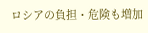ロシアの負担・危険も増加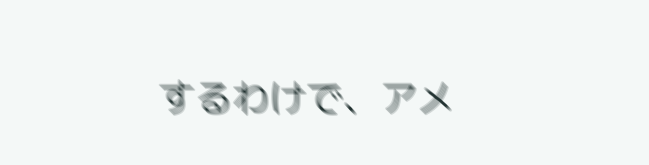するわけで、アメ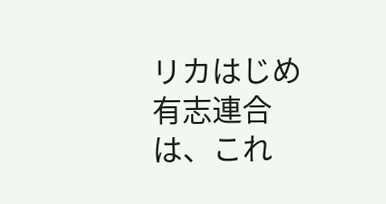リカはじめ有志連合は、これ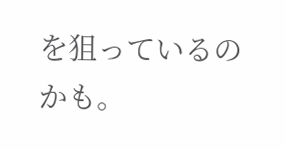を狙っているのかも。